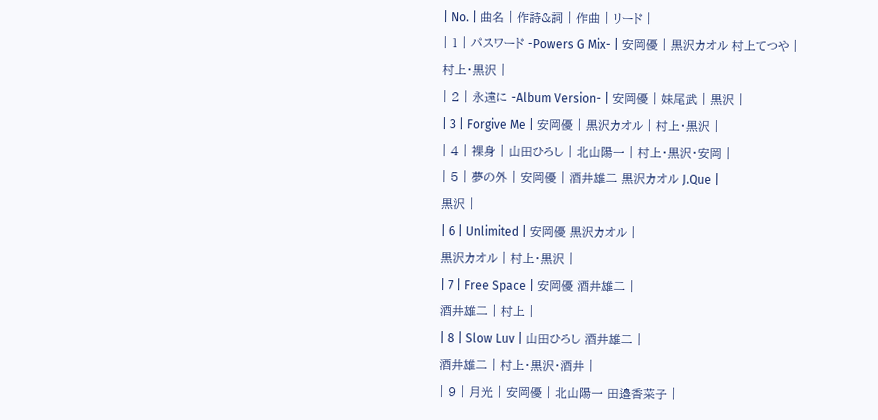| No. | 曲名 | 作詩&詞 | 作曲 | リード |
| 1 | パスワード -Powers G Mix- | 安岡優 | 黒沢カオル 村上てつや |
村上・黒沢 |
| 2 | 永遠に -Album Version- | 安岡優 | 妹尾武 | 黒沢 |
| 3 | Forgive Me | 安岡優 | 黒沢カオル | 村上・黒沢 |
| 4 | 裸身 | 山田ひろし | 北山陽一 | 村上・黒沢・安岡 |
| 5 | 夢の外 | 安岡優 | 酒井雄二 黒沢カオル J.Que |
黒沢 |
| 6 | Unlimited | 安岡優 黒沢カオル |
黒沢カオル | 村上・黒沢 |
| 7 | Free Space | 安岡優 酒井雄二 |
酒井雄二 | 村上 |
| 8 | Slow Luv | 山田ひろし 酒井雄二 |
酒井雄二 | 村上・黒沢・酒井 |
| 9 | 月光 | 安岡優 | 北山陽一 田邉香菜子 |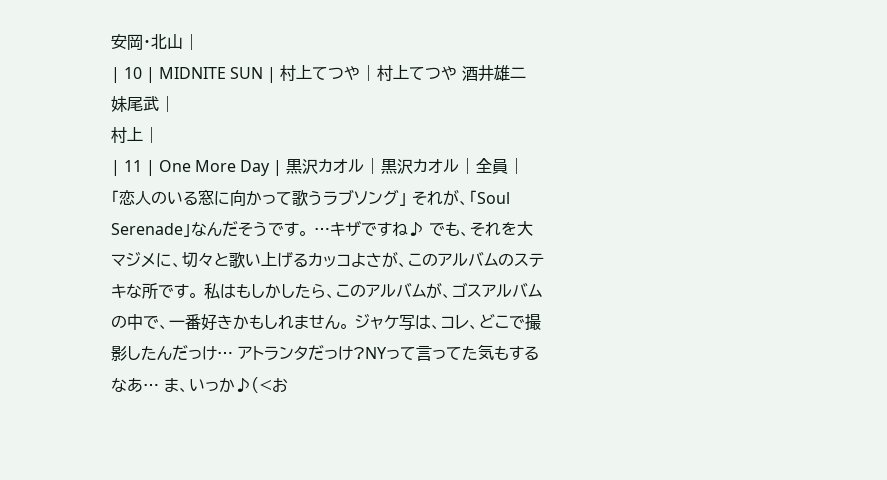安岡・北山 |
| 10 | MIDNITE SUN | 村上てつや | 村上てつや 酒井雄二 妹尾武 |
村上 |
| 11 | One More Day | 黒沢カオル | 黒沢カオル | 全員 |
「恋人のいる窓に向かって歌うラブソング」 それが、「Soul Serenade」なんだそうです。 …キザですね♪ でも、それを大マジメに、切々と歌い上げるカッコよさが、このアルバムのステキな所です。 私はもしかしたら、このアルバムが、ゴスアルバムの中で、一番好きかもしれません。 ジャケ写は、コレ、どこで撮影したんだっけ… アトランタだっけ?NYって言ってた気もするなあ… ま、いっか♪(<お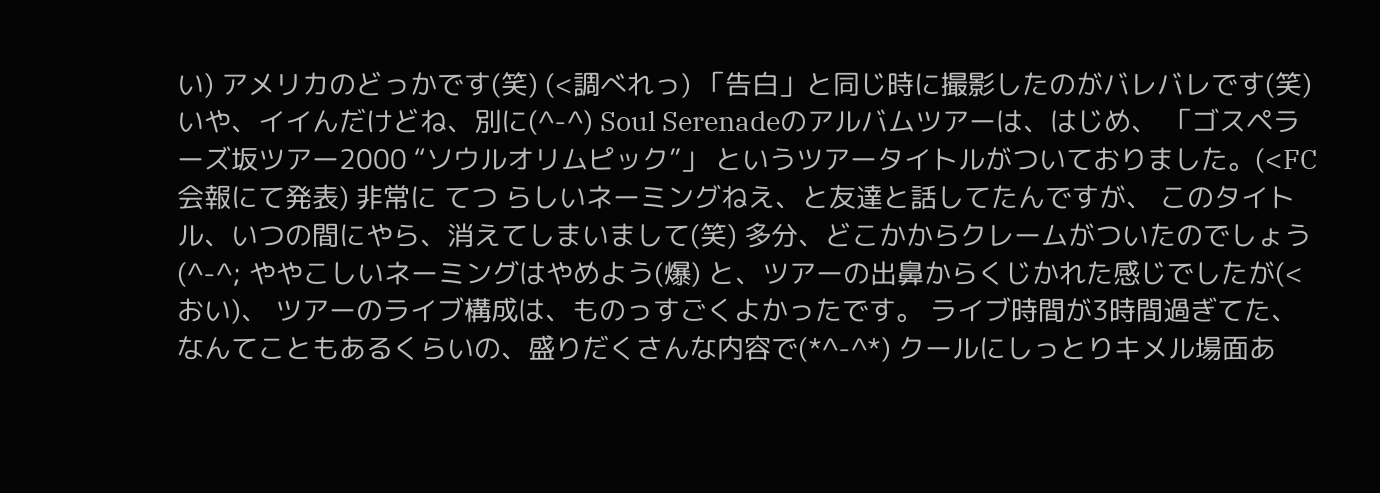い) アメリカのどっかです(笑) (<調べれっ) 「告白」と同じ時に撮影したのがバレバレです(笑) いや、イイんだけどね、別に(^-^) Soul Serenadeのアルバムツアーは、はじめ、 「ゴスペラーズ坂ツアー2000 “ソウルオリムピック”」 というツアータイトルがついておりました。(<FC会報にて発表) 非常に てつ らしいネーミングねえ、と友達と話してたんですが、 このタイトル、いつの間にやら、消えてしまいまして(笑) 多分、どこかからクレームがついたのでしょう(^-^; ややこしいネーミングはやめよう(爆) と、ツアーの出鼻からくじかれた感じでしたが(<おい)、 ツアーのライブ構成は、ものっすごくよかったです。 ライブ時間が3時間過ぎてた、なんてこともあるくらいの、盛りだくさんな内容で(*^-^*) クールにしっとりキメル場面あ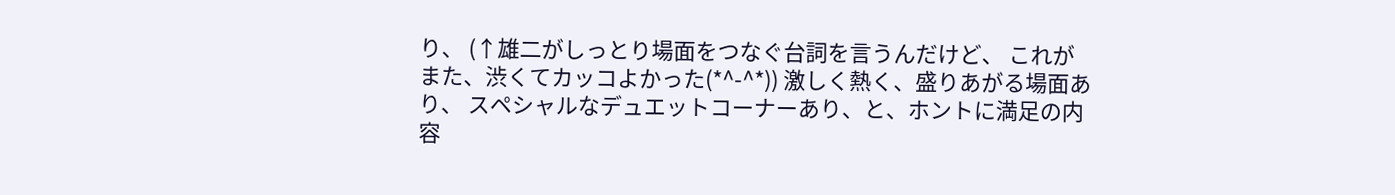り、 (↑雄二がしっとり場面をつなぐ台詞を言うんだけど、 これがまた、渋くてカッコよかった(*^-^*)) 激しく熱く、盛りあがる場面あり、 スペシャルなデュエットコーナーあり、と、ホントに満足の内容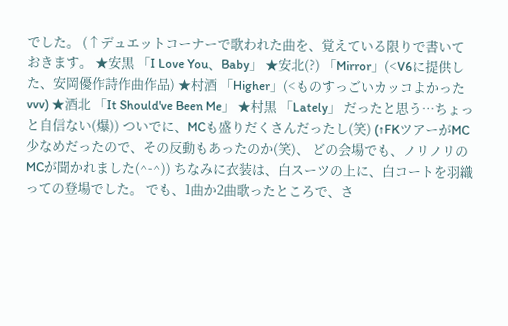でした。 (↑デュエットコーナーで歌われた曲を、覚えている限りで書いておきます。 ★安黒 「I Love You、Baby」 ★安北(?) 「Mirror」(<V6に提供した、安岡優作詩作曲作品) ★村酒 「Higher」(<ものすっごいカッコよかったvvv) ★酒北 「It Should've Been Me」 ★村黒 「Lately」 だったと思う…ちょっと自信ない(爆)) ついでに、MCも盛りだくさんだったし(笑) (↑FKツアーがMC少なめだったので、その反動もあったのか(笑)、 どの会場でも、ノリノリのMCが聞かれました(^-^)) ちなみに衣装は、白スーツの上に、白コートを羽織っての登場でした。 でも、1曲か2曲歌ったところで、さ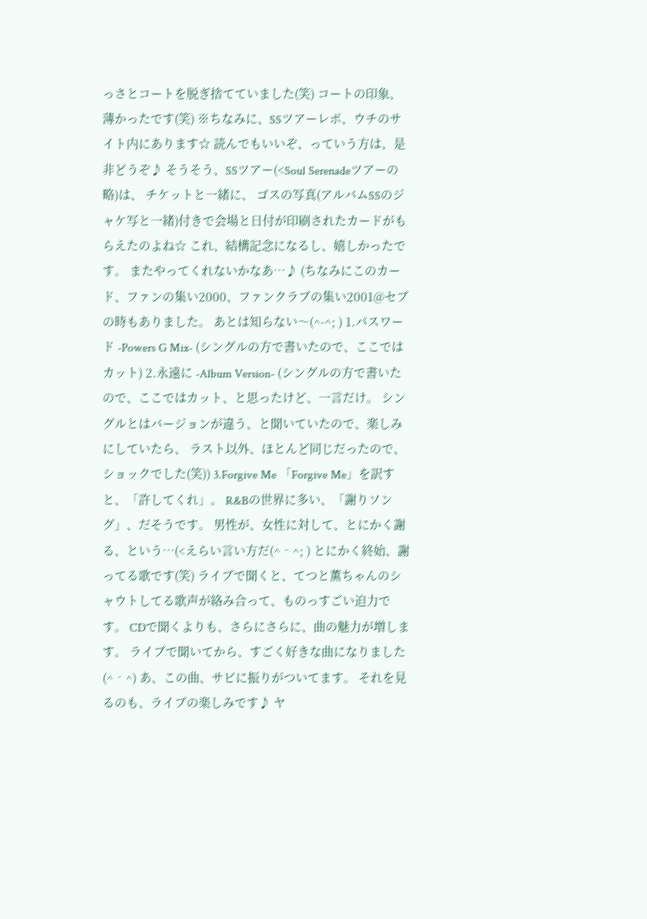っさとコートを脱ぎ捨てていました(笑) コートの印象、薄かったです(笑) ※ちなみに、SSツアーレポ、ウチのサイト内にあります☆ 読んでもいいぞ、っていう方は、是非どうぞ♪ そうそう、SSツアー(<Soul Serenadeツアーの略)は、 チケットと一緒に、 ゴスの写真(アルバムSSのジャケ写と一緒)付きで会場と日付が印刷されたカードがもらえたのよね☆ これ、結構記念になるし、嬉しかったです。 またやってくれないかなあ…♪ (ちなみにこのカード、ファンの集い2000、ファンクラブの集い2001@セブ の時もありました。 あとは知らない〜(^-^; ) 1.パスワード -Powers G Mix- (シングルの方で書いたので、ここではカット) 2.永遠に -Album Version- (シングルの方で書いたので、ここではカット、と思ったけど、一言だけ。 シングルとはバージョンが違う、と聞いていたので、楽しみにしていたら、 ラスト以外、ほとんど同じだったので、ショックでした(笑)) 3.Forgive Me 「Forgive Me」を訳すと、「許してくれ」。 R&Bの世界に多い、「謝りソング」、だそうです。 男性が、女性に対して、とにかく謝る、という…(<えらい言い方だ(^‐^; ) とにかく終始、謝ってる歌です(笑) ライブで聞くと、てつと薫ちゃんのシャウトしてる歌声が絡み合って、ものっすごい迫力です。 CDで聞くよりも、さらにさらに、曲の魅力が増します。 ライブで聞いてから、すごく好きな曲になりました(^‐^) あ、この曲、サビに振りがついてます。 それを見るのも、ライブの楽しみです♪ ヤ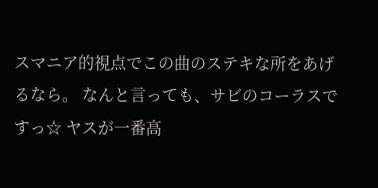スマニア的視点でこの曲のステキな所をあげるなら。 なんと言っても、サビのコーラスですっ☆ ヤスが一番高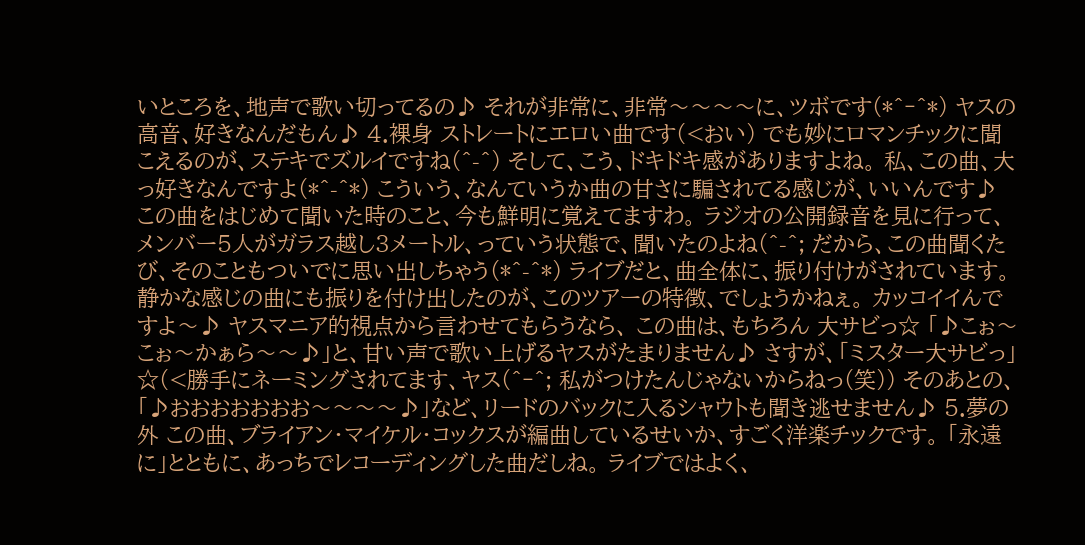いところを、地声で歌い切ってるの♪ それが非常に、非常〜〜〜〜に、ツボです(*^‐^*) ヤスの高音、好きなんだもん♪ 4.裸身 ストレートにエロい曲です(<おい) でも妙にロマンチックに聞こえるのが、ステキでズルイですね(^-^) そして、こう、ドキドキ感がありますよね。 私、この曲、大っ好きなんですよ(*^-^*) こういう、なんていうか曲の甘さに騙されてる感じが、いいんです♪ この曲をはじめて聞いた時のこと、今も鮮明に覚えてますわ。 ラジオの公開録音を見に行って、 メンバー5人がガラス越し3メートル、っていう状態で、聞いたのよね(^-^; だから、この曲聞くたび、そのこともついでに思い出しちゃう(*^-^*) ライブだと、曲全体に、振り付けがされています。 静かな感じの曲にも振りを付け出したのが、このツアーの特徴、でしょうかねぇ。 カッコイイんですよ〜♪ ヤスマニア的視点から言わせてもらうなら、 この曲は、もちろん 大サビっ☆ 「♪こぉ〜こぉ〜かぁら〜〜♪」と、甘い声で歌い上げるヤスがたまりません♪ さすが、「ミスター大サビっ」☆(<勝手にネーミングされてます、ヤス(^‐^; 私がつけたんじゃないからねっ(笑)) そのあとの、「♪おおおおおおお〜〜〜〜♪」など、リードのバックに入るシャウトも聞き逃せません♪ 5.夢の外 この曲、ブライアン・マイケル・コックスが編曲しているせいか、すごく洋楽チックです。 「永遠に」とともに、あっちでレコーディングした曲だしね。 ライブではよく、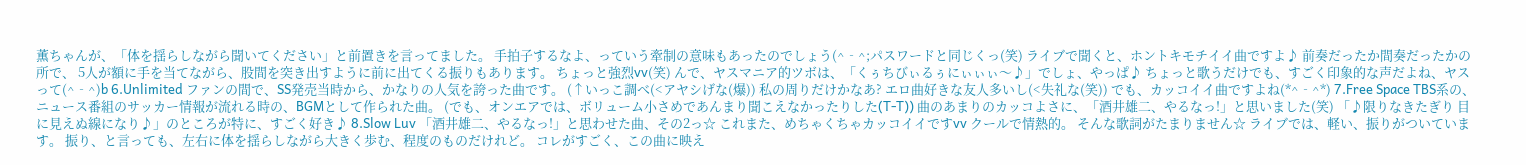薫ちゃんが、「体を揺らしながら聞いてください」と前置きを言ってました。 手拍子するなよ、っていう牽制の意味もあったのでしょう(^‐^;パスワードと同じくっ(笑) ライブで聞くと、ホントキモチイイ曲ですよ♪ 前奏だったか間奏だったかの所で、 5人が額に手を当てながら、股間を突き出すように前に出てくる振りもあります。 ちょっと強烈vv(笑) んで、ヤスマニア的ツボは、「くぅちびぃるぅにぃぃぃ〜♪」でしょ、やっぱ♪ ちょっと歌うだけでも、すごく印象的な声だよね、ヤスって(^‐^)b 6.Unlimited ファンの間で、SS発売当時から、かなりの人気を誇った曲です。 (↑いっこ調べ(<アヤシげな(爆)) 私の周りだけかなあ? エロ曲好きな友人多いし(<失礼な(笑)) でも、カッコイイ曲ですよね(*^‐^*) 7.Free Space TBS系の、ニュース番組のサッカー情報が流れる時の、BGMとして作られた曲。 (でも、オンエアでは、ボリューム小さめであんまり聞こえなかったりした(T-T)) 曲のあまりのカッコよさに、「酒井雄二、やるなっ!」と思いました(笑) 「♪限りなきたぎり 目に見えぬ線になり♪」のところが特に、すごく好き♪ 8.Slow Luv 「酒井雄二、やるなっ!」と思わせた曲、その2っ☆ これまた、めちゃくちゃカッコイイですvv クールで情熱的。 そんな歌詞がたまりません☆ ライブでは、軽い、振りがついています。 振り、と言っても、左右に体を揺らしながら大きく歩む、程度のものだけれど。 コレがすごく、この曲に映え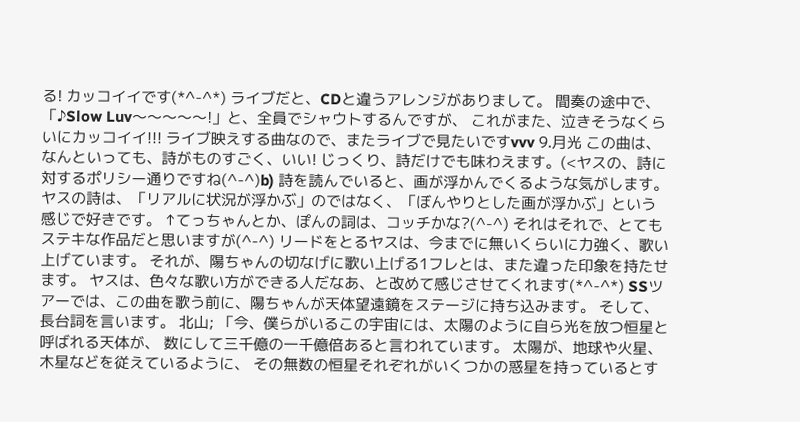る! カッコイイです(*^-^*) ライブだと、CDと違うアレンジがありまして。 間奏の途中で、「♪Slow Luv〜〜〜〜〜!」と、全員でシャウトするんですが、 これがまた、泣きそうなくらいにカッコイイ!!! ライブ映えする曲なので、またライブで見たいですvvv 9.月光 この曲は、なんといっても、詩がものすごく、いい! じっくり、詩だけでも味わえます。(<ヤスの、詩に対するポリシー通りですね(^-^)b) 詩を読んでいると、画が浮かんでくるような気がします。 ヤスの詩は、「リアルに状況が浮かぶ」のではなく、「ぼんやりとした画が浮かぶ」という感じで好きです。 ↑てっちゃんとか、ぽんの詞は、コッチかな?(^-^) それはそれで、とてもステキな作品だと思いますが(^-^) リードをとるヤスは、今までに無いくらいに力強く、歌い上げています。 それが、陽ちゃんの切なげに歌い上げる1フレとは、また違った印象を持たせます。 ヤスは、色々な歌い方ができる人だなあ、と改めて感じさせてくれます(*^-^*) SSツアーでは、この曲を歌う前に、陽ちゃんが天体望遠鏡をステージに持ち込みます。 そして、長台詞を言います。 北山; 「今、僕らがいるこの宇宙には、太陽のように自ら光を放つ恒星と呼ばれる天体が、 数にして三千億の一千億倍あると言われています。 太陽が、地球や火星、木星などを従えているように、 その無数の恒星それぞれがいくつかの惑星を持っているとす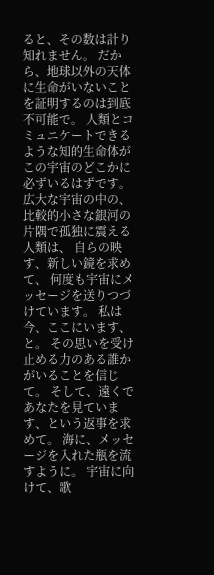ると、その数は計り知れません。 だから、地球以外の天体に生命がいないことを証明するのは到底不可能で。 人類とコミュニケートできるような知的生命体がこの宇宙のどこかに必ずいるはずです。 広大な宇宙の中の、比較的小さな銀河の片隅で孤独に震える人類は、 自らの映す、新しい鏡を求めて、 何度も宇宙にメッセージを送りつづけています。 私は今、ここにいます、と。 その思いを受け止める力のある誰かがいることを信じて。 そして、遠くであなたを見ています、という返事を求めて。 海に、メッセージを入れた瓶を流すように。 宇宙に向けて、歌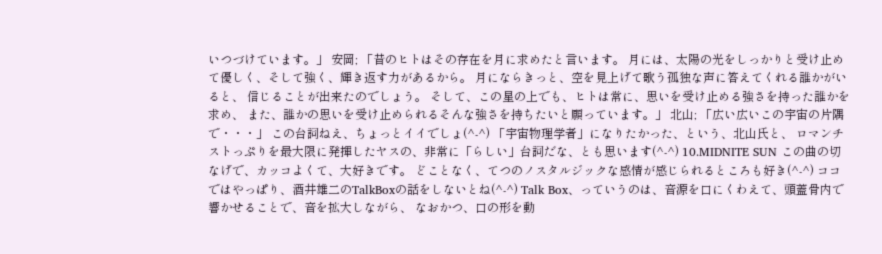いつづけています。」 安岡; 「昔のヒトはその存在を月に求めたと言います。 月には、太陽の光をしっかりと受け止めて優しく、そして強く、輝き返す力があるから。 月にならきっと、空を見上げて歌う孤独な声に答えてくれる誰かがいると、 信じることが出来たのでしょう。 そして、この星の上でも、ヒトは常に、思いを受け止める強さを持った誰かを求め、 また、誰かの思いを受け止められるそんな強さを持ちたいと願っています。」 北山; 「広い広いこの宇宙の片隅で・・・」 この台詞ねえ、ちょっとイイでしょ(^-^) 「宇宙物理学者」になりたかった、という、北山氏と、 ロマンチストっぷりを最大限に発揮したヤスの、非常に「らしい」台詞だな、とも思います(^-^) 10.MIDNITE SUN この曲の切なげで、カッコよくて、大好きです。 どことなく、てつのノスタルジックな感情が感じられるところも好き(^-^) ココではやっぱり、酒井雄二のTalkBoxの話をしないとね(^-^) Talk Box、っていうのは、音源を口にくわえて、頭蓋骨内で響かせることで、音を拡大しながら、 なおかつ、口の形を動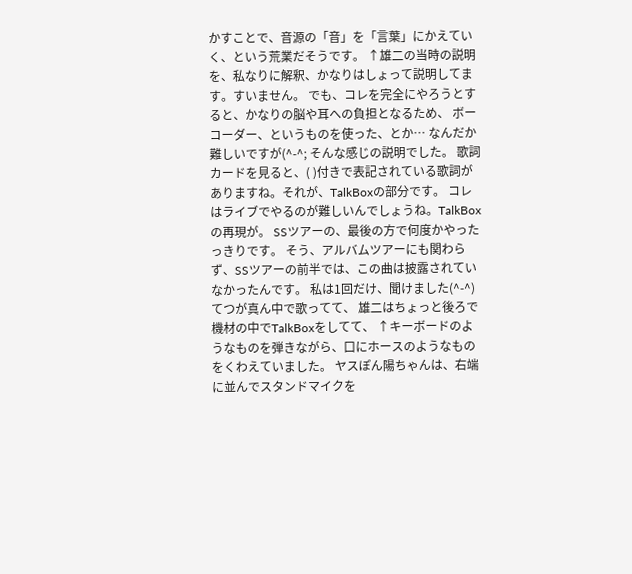かすことで、音源の「音」を「言葉」にかえていく、という荒業だそうです。 ↑雄二の当時の説明を、私なりに解釈、かなりはしょって説明してます。すいません。 でも、コレを完全にやろうとすると、かなりの脳や耳への負担となるため、 ボーコーダー、というものを使った、とか… なんだか難しいですが(^-^; そんな感じの説明でした。 歌詞カードを見ると、( )付きで表記されている歌詞がありますね。それが、TalkBoxの部分です。 コレはライブでやるのが難しいんでしょうね。TalkBoxの再現が。 SSツアーの、最後の方で何度かやったっきりです。 そう、アルバムツアーにも関わらず、SSツアーの前半では、この曲は披露されていなかったんです。 私は1回だけ、聞けました(^-^) てつが真ん中で歌ってて、 雄二はちょっと後ろで機材の中でTalkBoxをしてて、 ↑キーボードのようなものを弾きながら、口にホースのようなものをくわえていました。 ヤスぽん陽ちゃんは、右端に並んでスタンドマイクを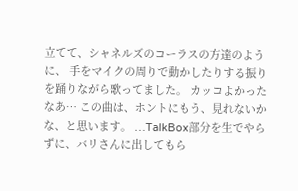立てて、シャネルズのコーラスの方達のように、 手をマイクの周りで動かしたりする振りを踊りながら歌ってました。 カッコよかったなあ… この曲は、ホントにもう、見れないかな、と思います。 …TalkBox部分を生でやらずに、バリさんに出してもら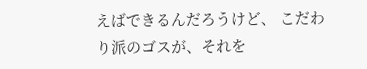えばできるんだろうけど、 こだわり派のゴスが、それを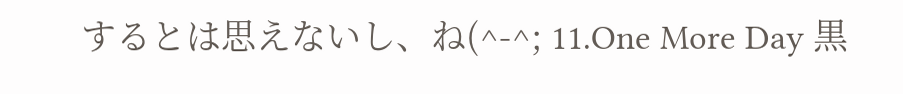するとは思えないし、ね(^-^; 11.One More Day 黒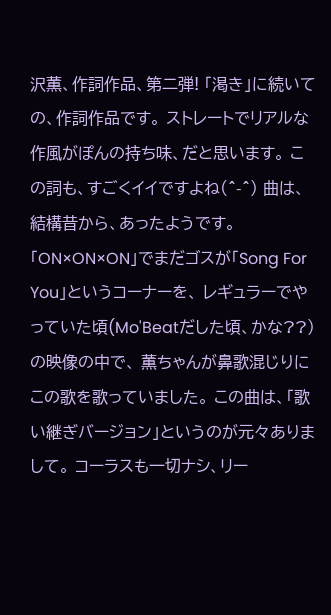沢薫、作詞作品、第二弾! 「渇き」に続いての、作詞作品です。 ストレートでリアルな作風がぽんの持ち味、だと思います。 この詞も、すごくイイですよね(^-^) 曲は、結構昔から、あったようです。 「ON×ON×ON」でまだゴスが「Song For You」というコーナーを、 レギュラーでやっていた頃(Mo'Beatだした頃、かな??)の映像の中で、 薫ちゃんが鼻歌混じりにこの歌を歌っていました。 この曲は、「歌い継ぎバージョン」というのが元々ありまして。 コーラスも一切ナシ、リー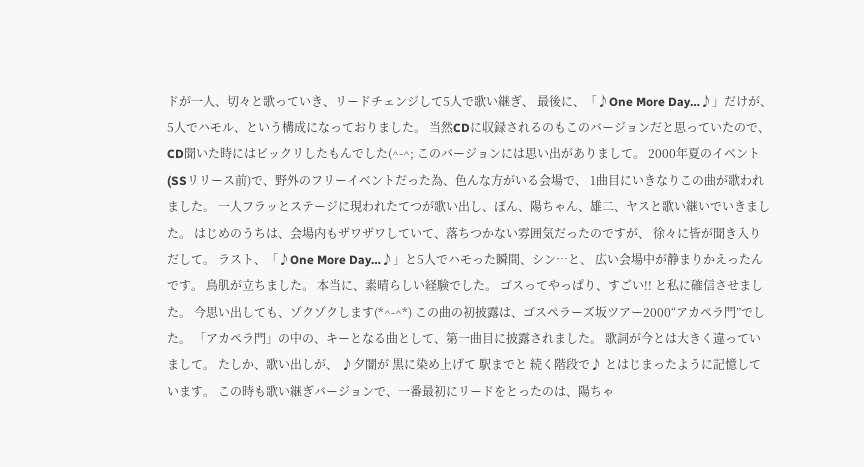ドが一人、切々と歌っていき、リードチェンジして5人で歌い継ぎ、 最後に、「♪One More Day…♪」だけが、5人でハモル、という構成になっておりました。 当然CDに収録されるのもこのバージョンだと思っていたので、 CD聞いた時にはビックリしたもんでした(^-^; このバージョンには思い出がありまして。 2000年夏のイベント(SSリリース前)で、野外のフリーイベントだった為、色んな方がいる会場で、 1曲目にいきなりこの曲が歌われました。 一人フラッとステージに現われたてつが歌い出し、ぽん、陽ちゃん、雄二、ヤスと歌い継いでいきました。 はじめのうちは、会場内もザワザワしていて、落ちつかない雰囲気だったのですが、 徐々に皆が聞き入りだして。 ラスト、「♪One More Day…♪」と5人でハモった瞬間、シン…と、 広い会場中が静まりかえったんです。 鳥肌が立ちました。 本当に、素晴らしい経験でした。 ゴスってやっぱり、すごい!! と私に確信させました。 今思い出しても、ゾクゾクします(*^-^*) この曲の初披露は、ゴスペラーズ坂ツアー2000“アカペラ門”でした。 「アカペラ門」の中の、キーとなる曲として、第一曲目に披露されました。 歌詞が今とは大きく違っていまして。 たしか、歌い出しが、 ♪夕闇が 黒に染め上げて 駅までと 続く階段で♪ とはじまったように記憶しています。 この時も歌い継ぎバージョンで、一番最初にリードをとったのは、陽ちゃ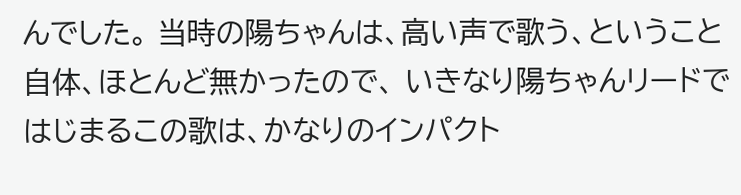んでした。 当時の陽ちゃんは、高い声で歌う、ということ自体、ほとんど無かったので、 いきなり陽ちゃんリードではじまるこの歌は、かなりのインパクト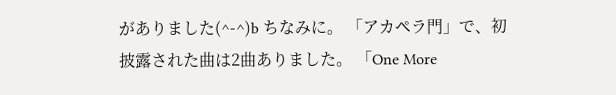がありました(^-^)b ちなみに。 「アカペラ門」で、初披露された曲は2曲ありました。 「One More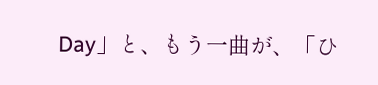Day」と、もう一曲が、「ひ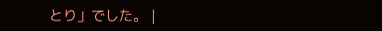とり」でした。 |